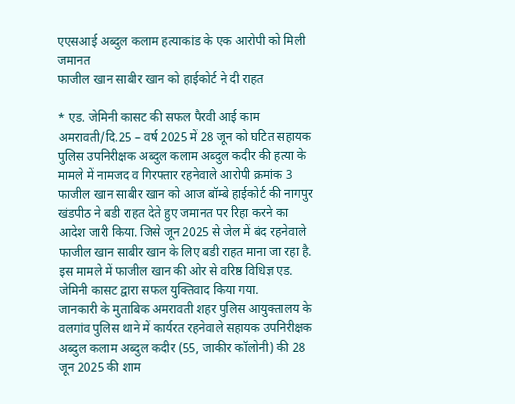एएसआई अब्दुल कलाम हत्याकांड के एक आरोपी को मिली जमानत
फाजील खान साबीर खान को हाईकोर्ट ने दी राहत

* एड. जेमिनी कासट की सफल पैरवी आई काम
अमरावती/दि.25 – वर्ष 2025 में 28 जून को घटित सहायक पुलिस उपनिरीक्षक अब्दुल कलाम अब्दुल कदीर की हत्या के मामले में नामजद व गिरफ्तार रहनेवाले आरोपी क्रमांक 3 फाजील खान साबीर खान को आज बॉम्बे हाईकोर्ट की नागपुर खंडपीठ ने बडी राहत देते हुए जमानत पर रिहा करने का आदेश जारी किया. जिसे जून 2025 से जेल में बंद रहनेवाले फाजील खान साबीर खान के लिए बडी राहत माना जा रहा है. इस मामले में फाजील खान की ओर से वरिष्ठ विधिज्ञ एड. जेमिनी कासट द्वारा सफल युक्तिवाद किया गया.
जानकारी के मुताबिक अमरावती शहर पुलिस आयुक्तालय के वलगांव पुलिस थाने में कार्यरत रहनेवाले सहायक उपनिरीक्षक अब्दुल कलाम अब्दुल कदीर (55, जाकीर कॉलोनी) की 28 जून 2025 की शाम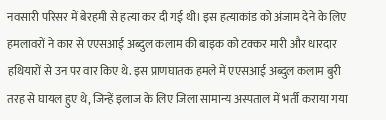नवसारी परिसर में बेरहमी से हत्या कर दी गई थी। इस हत्याकांड को अंजाम देने के लिए हमलावरों ने कार से एएसआई अब्दुल कलाम की बाइक को टक्कर मारी और धारदार हथियारों से उन पर वार किए थे. इस प्राणघातक हमले में एएसआई अब्दुल कलाम बुरी तरह से घायल हुए थे, जिन्हें इलाज के लिए जिला सामान्य अस्पताल में भर्ती कराया गया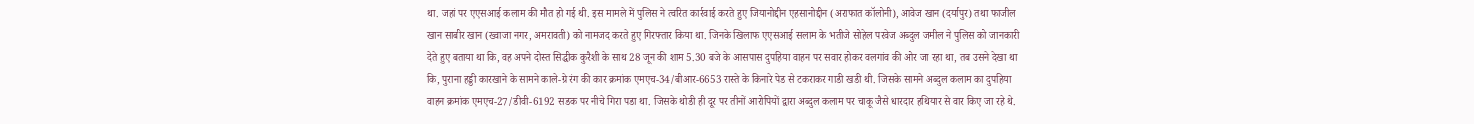था. जहां पर एएसआई कलाम की मौत हो गई थी. इस मामले में पुलिस ने त्वरित कार्रवाई करते हुए जियानोद्दीन एहसानोद्दीन (अराफात कॉलोनी), आवेज खान (दर्यापुर) तथा फाजील खान साबीर खान (ख्वाजा नगर, अमरावती) को नामजद करते हुए गिरफ्तार किया था. जिनके खिलाफ एएसआई सलाम के भतीजे सोहेल परवेज अब्दुल जमील ने पुलिस को जानकारी देते हुए बताया था कि, वह अपने दोस्त सिद्धीक कुरैशी के साथ 28 जून की शाम 5.30 बजे के आसपास दुपहिया वाहन पर सवार होकर वलगांव की ओर जा रहा था, तब उसने देखा था कि, पुराना हड्डी कारखाने के सामने काले-ग्रे रंग की कार क्रमांक एमएच-34/बीआर-6653 रास्ते के किनारे पेड से टकराकर गाडी खडी थी. जिसके सामने अब्दुल कलाम का दुपहिया वाहन क्रमांक एमएच-27/डीवी-6192 सडक पर नीचे गिरा पडा था. जिसके थोडी ही दूर पर तीनों आरोपियों द्वारा अब्दुल कलाम पर चाकू जैसे धारदार हथियार से वार किए जा रहे थे.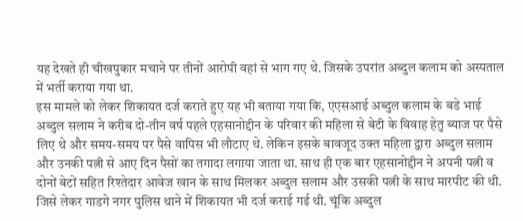यह देखते ही चीखपुकार मचाने पर तीनों आरोपी वहां से भाग गए थे. जिसके उपरांत अब्दुल कलाम को अस्पताल में भर्ती कराया गया था.
इस मामले को लेकर शिकायत दर्ज कराते हुए यह भी बताया गया कि, एएसआई अब्दुल कलाम के बडे भाई अब्दुल सलाम ने करीब दो-तीन वर्ष पहले एहसानोद्दीन के परिवार की महिला से बेटी के विवाह हेतु ब्याज पर पैसे लिए थे और समय-समय पर पैसे वापिस भी लौटाए थे. लेकिन इसके बावजूद उक्त महिला द्वारा अब्दुल सलाम और उनकी पत्नी से आए दिन पैसों का तगादा लगाया जाता था. साथ ही एक बार एहसानोद्दीन ने अपनी पत्नी व दोनों बेटों सहित रिश्तेदार आवेज खान के साथ मिलकर अब्दुल सलाम और उसकी पत्नी के साथ मारपीट की थी. जिसे लेकर गाडगे नगर पुलिस थाने में शिकायत भी दर्ज कराई गई थी. चूंकि अब्दुल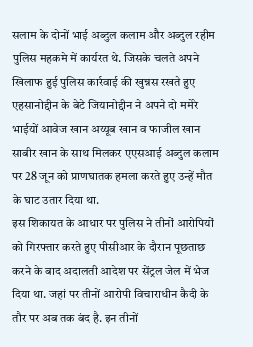सलाम के दोनों भाई अब्दुल कलाम और अब्दुल रहीम पुलिस महकमे में कार्यरत थे. जिसके चलते अपने खिलाफ हुई पुलिस कार्रवाई की खुन्नस रखते हुए एहसानोद्दीन के बेटे जियानोद्दीन ने अपने दो ममेरे भाईयों आवेज खान अय्यूब खान व फाजील खान साबीर खान के साथ मिलकर एएसआई अब्दुल कलाम पर 28 जून को प्राणघातक हमला करते हुए उन्हें मौत के घाट उतार दिया था.
इस शिकायत के आधार पर पुलिस ने तीनों आरोपियों को गिरफ्तार करते हुए पीसीआर के दौरान पूछताछ करने के बाद अदालती आदेश पर सेंट्रल जेल में भेज दिया था. जहां पर तीनों आरोपी विचाराधीन कैदी के तौर पर अब तक बंद है. इन तीनों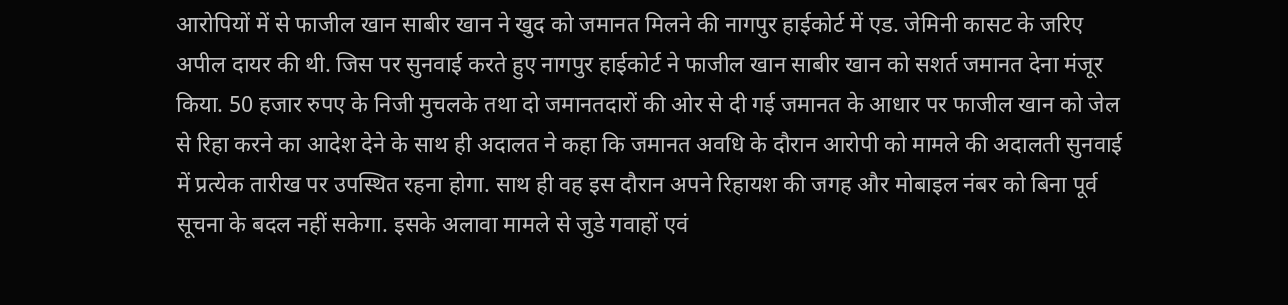आरोपियों में से फाजील खान साबीर खान ने खुद को जमानत मिलने की नागपुर हाईकोर्ट में एड. जेमिनी कासट के जरिए अपील दायर की थी. जिस पर सुनवाई करते हुए नागपुर हाईकोर्ट ने फाजील खान साबीर खान को सशर्त जमानत देना मंजूर किया. 50 हजार रुपए के निजी मुचलके तथा दो जमानतदारों की ओर से दी गई जमानत के आधार पर फाजील खान को जेल से रिहा करने का आदेश देने के साथ ही अदालत ने कहा कि जमानत अवधि के दौरान आरोपी को मामले की अदालती सुनवाई में प्रत्येक तारीख पर उपस्थित रहना होगा. साथ ही वह इस दौरान अपने रिहायश की जगह और मोबाइल नंबर को बिना पूर्व सूचना के बदल नहीं सकेगा. इसके अलावा मामले से जुडे गवाहों एवं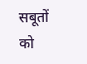सबूतों को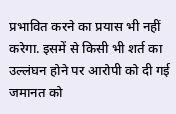प्रभावित करने का प्रयास भी नहीं करेगा. इसमें से किसी भी शर्त का उल्लंघन होने पर आरोपी को दी गई जमानत को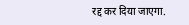रद्द कर दिया जाएगा.